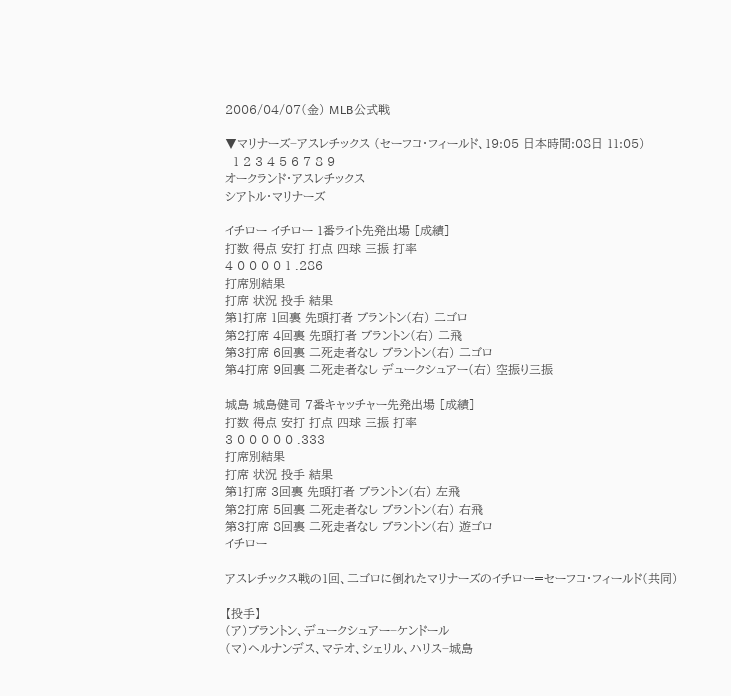2006/04/07(金) MLB公式戦

▼マリナーズ−アスレチックス (セーフコ・フィールド、19:05 日本時間:08日 11:05)
  1 2 3 4 5 6 7 8 9
オークランド・アスレチックス
シアトル・マリナーズ

イチロー イチロー 1番ライト先発出場 [成績]
打数 得点 安打 打点 四球 三振 打率
4 0 0 0 0 1 .286
打席別結果
打席 状況 投手 結果
第1打席 1回裏 先頭打者 ブラントン(右) 二ゴロ
第2打席 4回裏 先頭打者 ブラントン(右) 二飛
第3打席 6回裏 二死走者なし ブラントン(右) 二ゴロ
第4打席 9回裏 二死走者なし デュークシュアー(右) 空振り三振

城島 城島健司 7番キャッチャー先発出場 [成績]
打数 得点 安打 打点 四球 三振 打率
3 0 0 0 0 0 .333
打席別結果
打席 状況 投手 結果
第1打席 3回裏 先頭打者 ブラントン(右) 左飛
第2打席 5回裏 二死走者なし ブラントン(右) 右飛
第3打席 8回裏 二死走者なし ブラントン(右) 遊ゴロ
イチロー

アスレチックス戦の1回、二ゴロに倒れたマリナーズのイチロー=セーフコ・フィールド(共同)

【投手】
(ア)ブラントン、デュークシュアー−ケンドール
(マ)ヘルナンデス、マテオ、シェリル、ハリス−城島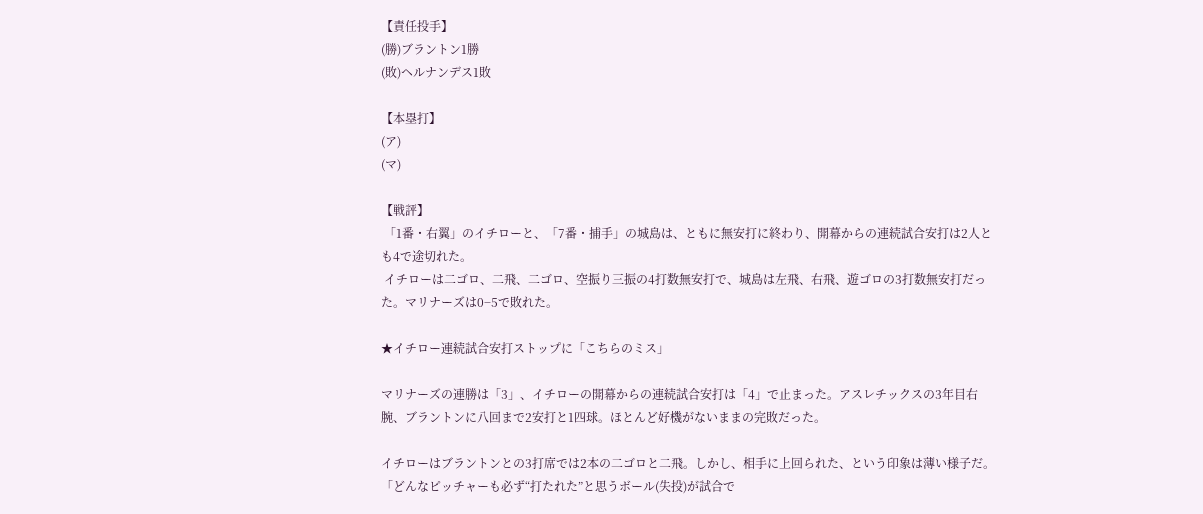【責任投手】
(勝)ブラントン1勝
(敗)ヘルナンデス1敗

【本塁打】
(ア)
(マ)

【戦評】
 「1番・右翼」のイチローと、「7番・捕手」の城島は、ともに無安打に終わり、開幕からの連続試合安打は2人とも4で途切れた。
 イチローは二ゴロ、二飛、二ゴロ、空振り三振の4打数無安打で、城島は左飛、右飛、遊ゴロの3打数無安打だった。マリナーズは0−5で敗れた。

★イチロー連続試合安打ストップに「こちらのミス」

マリナーズの連勝は「3」、イチローの開幕からの連続試合安打は「4」で止まった。アスレチックスの3年目右腕、ブラントンに八回まで2安打と1四球。ほとんど好機がないままの完敗だった。

イチローはブラントンとの3打席では2本の二ゴロと二飛。しかし、相手に上回られた、という印象は薄い様子だ。「どんなピッチャーも必ず“打たれた”と思うボール(失投)が試合で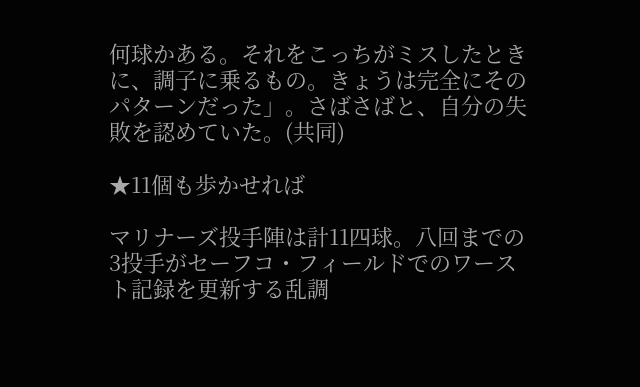何球かある。それをこっちがミスしたときに、調子に乗るもの。きょうは完全にそのパターンだった」。さばさばと、自分の失敗を認めていた。(共同)

★11個も歩かせれば

マリナーズ投手陣は計11四球。八回までの3投手がセーフコ・フィールドでのワースト記録を更新する乱調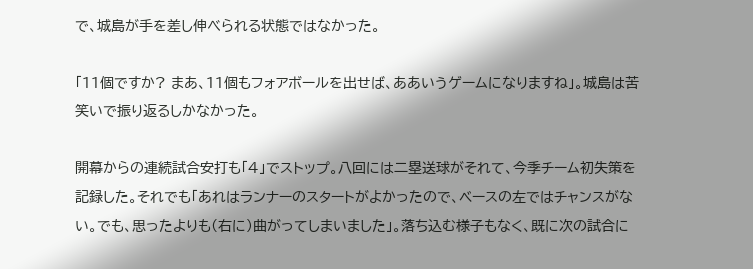で、城島が手を差し伸べられる状態ではなかった。

「11個ですか? まあ、11個もフォアボールを出せば、ああいうゲームになりますね」。城島は苦笑いで振り返るしかなかった。

開幕からの連続試合安打も「4」でストップ。八回には二塁送球がそれて、今季チーム初失策を記録した。それでも「あれはランナーのスタートがよかったので、ベースの左ではチャンスがない。でも、思ったよりも(右に)曲がってしまいました」。落ち込む様子もなく、既に次の試合に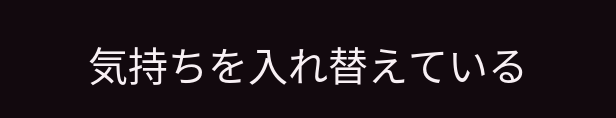気持ちを入れ替えている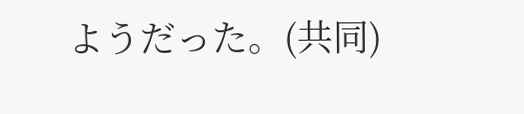ようだった。(共同)